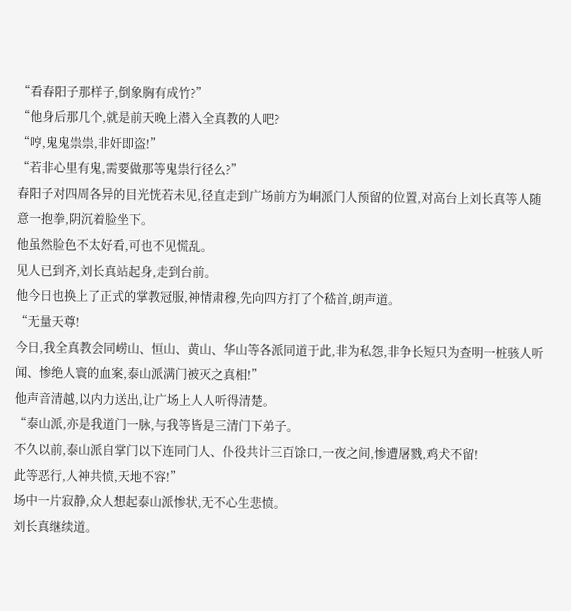“看春阳子那样子,倒象胸有成竹?”
“他身后那几个,就是前天晚上潜入全真教的人吧?
“哼,鬼鬼祟祟,非奸即盗!”
“若非心里有鬼,需要做那等鬼祟行径么?”
春阳子对四周各异的目光恍若未见,径直走到广场前方为峒派门人预留的位置,对高台上刘长真等人随意一抱拳,阴沉着脸坐下。
他虽然脸色不太好看,可也不见慌乱。
见人已到齐,刘长真站起身,走到台前。
他今日也换上了正式的掌教冠服,神情肃穆,先向四方打了个嵇首,朗声道。
“无量天尊!
今日,我全真教会同崂山、恒山、黄山、华山等各派同道于此,非为私怨,非争长短只为查明一桩骇人听闻、惨绝人寰的血案,泰山派满门被灭之真相!”
他声音清越,以内力送出,让广场上人人听得清楚。
“泰山派,亦是我道门一脉,与我等皆是三清门下弟子。
不久以前,泰山派自掌门以下连同门人、仆役共计三百馀口,一夜之间,惨遭屠戮,鸡犬不留!
此等恶行,人神共愤,天地不容!”
场中一片寂静,众人想起泰山派惨状,无不心生悲愤。
刘长真继续道。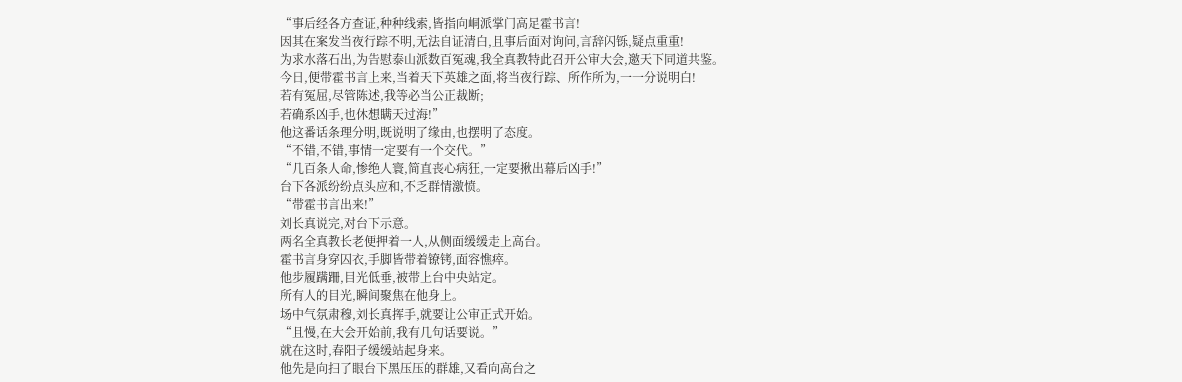“事后经各方查证,种种线索,皆指向峒派掌门高足霍书言!
因其在案发当夜行踪不明,无法自证清白,且事后面对询问,言辞闪铄,疑点重重!
为求水落石出,为告慰泰山派数百冤魂,我全真教特此召开公审大会,邀天下同道共鉴。
今日,便带霍书言上来,当着天下英雄之面,将当夜行踪、所作所为,一一分说明白!
若有冤屈,尽管陈述,我等必当公正裁断;
若确系凶手,也休想瞒天过海!”
他这番话条理分明,既说明了缘由,也摆明了态度。
“不错,不错,事情一定要有一个交代。”
“几百条人命,惨绝人寰,简直丧心病狂,一定要揪出幕后凶手!”
台下各派纷纷点头应和,不乏群情激愤。
“带霍书言出来!”
刘长真说完,对台下示意。
两名全真教长老便押着一人,从侧面缓缓走上高台。
霍书言身穿囚衣,手脚皆带着镣铐,面容憔瘁。
他步履蹒跚,目光低垂,被带上台中央站定。
所有人的目光,瞬间聚焦在他身上。
场中气氛肃穆,刘长真挥手,就要让公审正式开始。
“且慢,在大会开始前,我有几句话要说。”
就在这时,春阳子缓缓站起身来。
他先是向扫了眼台下黑压压的群雄,又看向高台之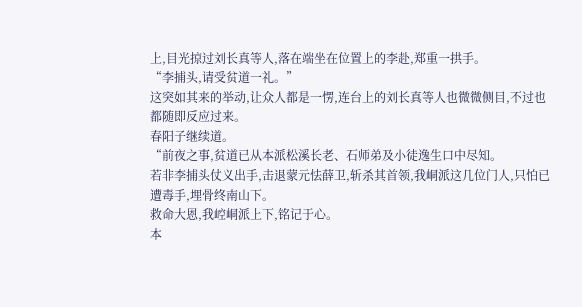上,目光掠过刘长真等人,落在端坐在位置上的李赴,郑重一拱手。
“李捕头,请受贫道一礼。”
这突如其来的举动,让众人都是一愣,连台上的刘长真等人也微微侧目,不过也都随即反应过来。
春阳子继续道。
“前夜之事,贫道已从本派松溪长老、石师弟及小徒逸生口中尽知。
若非李捕头仗义出手,击退蒙元怯薛卫,斩杀其首领,我峒派这几位门人,只怕已遭毒手,埋骨终南山下。
救命大恩,我崆峒派上下,铭记于心。
本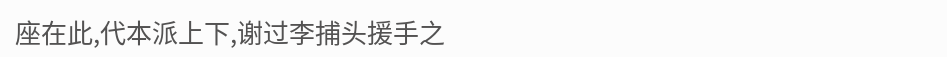座在此,代本派上下,谢过李捕头援手之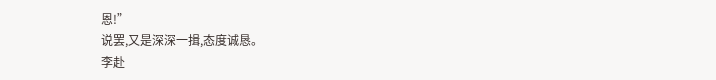恩!”
说罢,又是深深一揖,态度诚恳。
李赴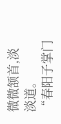微微颔首,淡淡道。
“春阳子掌门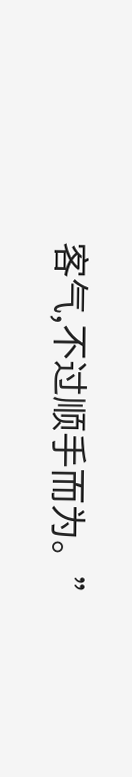客气,不过顺手而为。”